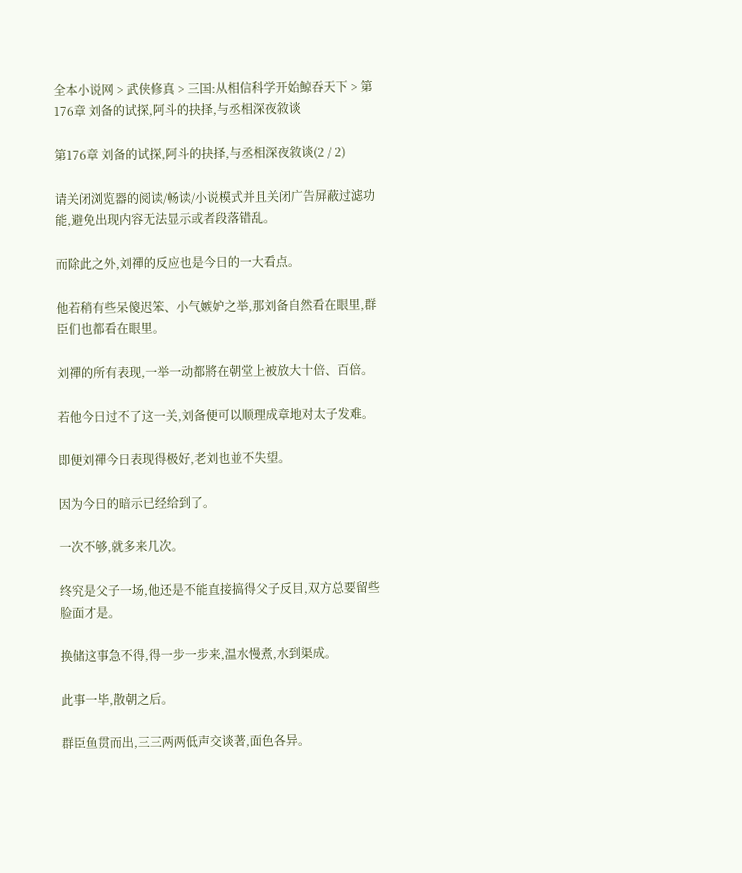全本小说网 > 武侠修真 > 三国:从相信科学开始鯨吞天下 > 第176章 刘备的试探,阿斗的抉择,与丞相深夜敘谈

第176章 刘备的试探,阿斗的抉择,与丞相深夜敘谈(2 / 2)

请关闭浏览器的阅读/畅读/小说模式并且关闭广告屏蔽过滤功能,避免出现内容无法显示或者段落错乱。

而除此之外,刘禪的反应也是今日的一大看点。

他若稍有些呆傻迟笨、小气嫉妒之举,那刘备自然看在眼里,群臣们也都看在眼里。

刘禪的所有表现,一举一动都將在朝堂上被放大十倍、百倍。

若他今日过不了这一关,刘备便可以顺理成章地对太子发难。

即便刘禪今日表现得极好,老刘也並不失望。

因为今日的暗示已经给到了。

一次不够,就多来几次。

终究是父子一场,他还是不能直接搞得父子反目,双方总要留些脸面才是。

换储这事急不得,得一步一步来,温水慢煮,水到渠成。

此事一毕,散朝之后。

群臣鱼贯而出,三三两两低声交谈著,面色各异。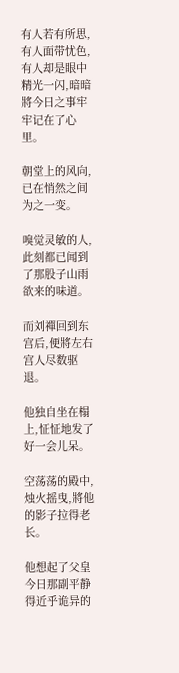有人若有所思,有人面带忧色,有人却是眼中精光一闪,暗暗將今日之事牢牢记在了心里。

朝堂上的风向,已在悄然之间为之一变。

嗅觉灵敏的人,此刻都已闻到了那股子山雨欲来的味道。

而刘禪回到东宫后,便將左右宫人尽数驱退。

他独自坐在榻上,怔怔地发了好一会儿呆。

空荡荡的殿中,烛火摇曳,將他的影子拉得老长。

他想起了父皇今日那副平静得近乎诡异的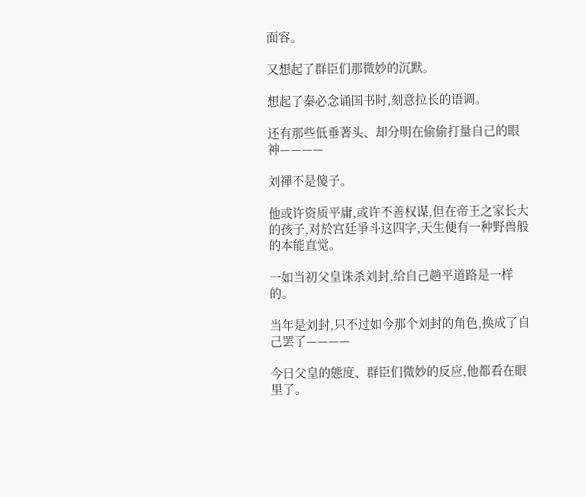面容。

又想起了群臣们那微妙的沉默。

想起了秦必念诵国书时,刻意拉长的语调。

还有那些低垂著头、却分明在偷偷打量自己的眼神————

刘禪不是傻子。

他或许资质平庸,或许不善权谋,但在帝王之家长大的孩子,对於宫廷爭斗这四字,天生便有一种野兽般的本能直觉。

一如当初父皇诛杀刘封,给自己趟平道路是一样的。

当年是刘封,只不过如今那个刘封的角色,换成了自己罢了————

今日父皇的態度、群臣们微妙的反应,他都看在眼里了。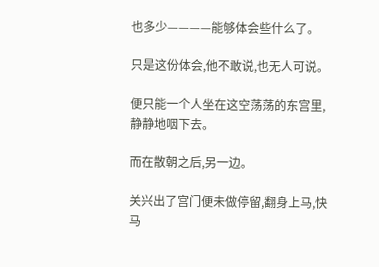也多少————能够体会些什么了。

只是这份体会,他不敢说,也无人可说。

便只能一个人坐在这空荡荡的东宫里,静静地咽下去。

而在散朝之后,另一边。

关兴出了宫门便未做停留,翻身上马,快马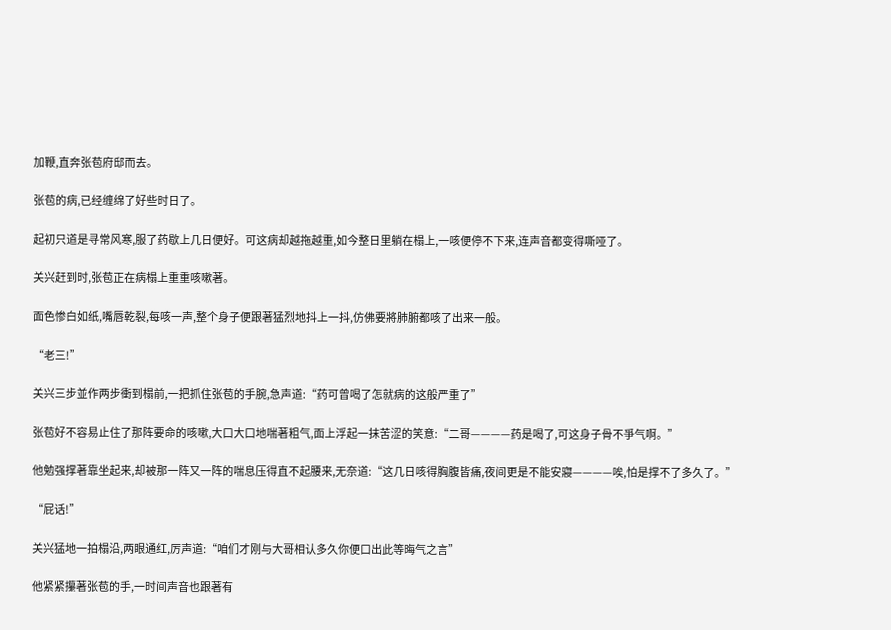加鞭,直奔张苞府邸而去。

张苞的病,已经缠绵了好些时日了。

起初只道是寻常风寒,服了药歇上几日便好。可这病却越拖越重,如今整日里躺在榻上,一咳便停不下来,连声音都变得嘶哑了。

关兴赶到时,张苞正在病榻上重重咳嗽著。

面色惨白如纸,嘴唇乾裂,每咳一声,整个身子便跟著猛烈地抖上一抖,仿佛要將肺腑都咳了出来一般。

“老三!”

关兴三步並作两步衝到榻前,一把抓住张苞的手腕,急声道:“药可曾喝了怎就病的这般严重了”

张苞好不容易止住了那阵要命的咳嗽,大口大口地喘著粗气,面上浮起一抹苦涩的笑意:“二哥————药是喝了,可这身子骨不爭气啊。”

他勉强撑著靠坐起来,却被那一阵又一阵的喘息压得直不起腰来,无奈道:“这几日咳得胸腹皆痛,夜间更是不能安寢————唉,怕是撑不了多久了。”

“屁话!”

关兴猛地一拍榻沿,两眼通红,厉声道:“咱们才刚与大哥相认多久你便口出此等晦气之言”

他紧紧攥著张苞的手,一时间声音也跟著有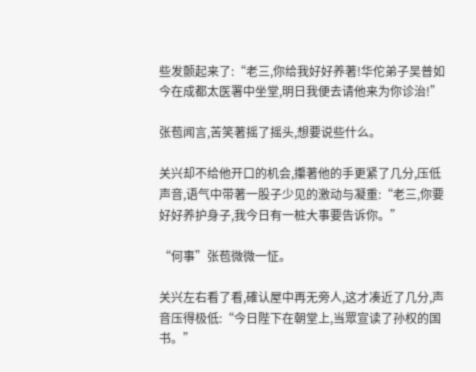些发颤起来了:“老三,你给我好好养著!华佗弟子吴普如今在成都太医署中坐堂,明日我便去请他来为你诊治!”

张苞闻言,苦笑著摇了摇头,想要说些什么。

关兴却不给他开口的机会,攥著他的手更紧了几分,压低声音,语气中带著一股子少见的激动与凝重:“老三,你要好好养护身子,我今日有一桩大事要告诉你。”

“何事”张苞微微一怔。

关兴左右看了看,確认屋中再无旁人,这才凑近了几分,声音压得极低:“今日陛下在朝堂上,当眾宣读了孙权的国书。”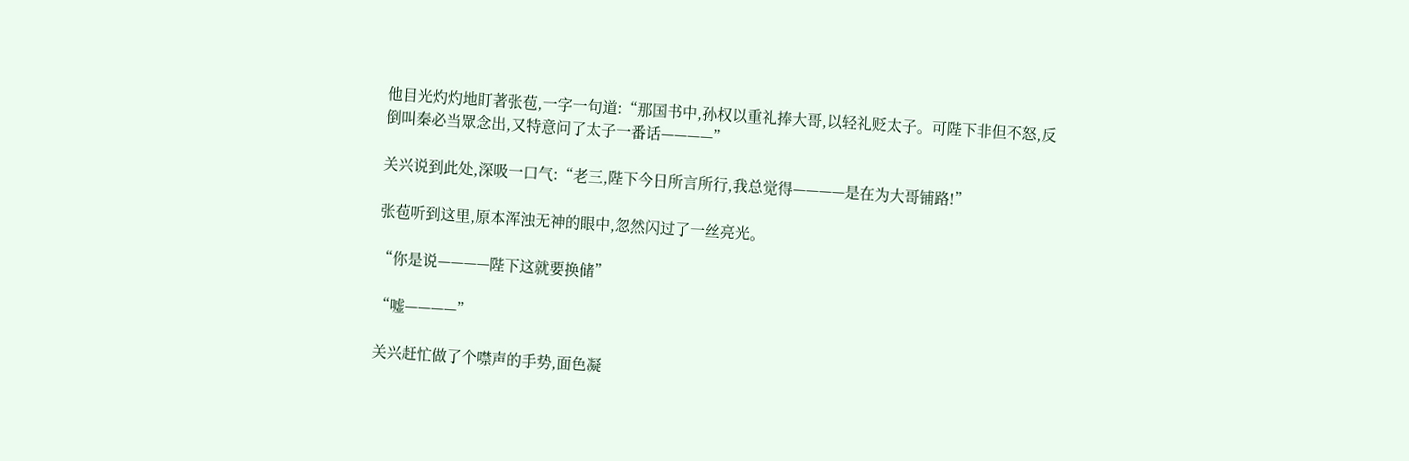他目光灼灼地盯著张苞,一字一句道:“那国书中,孙权以重礼捧大哥,以轻礼贬太子。可陛下非但不怒,反倒叫秦必当眾念出,又特意问了太子一番话————”

关兴说到此处,深吸一口气:“老三,陛下今日所言所行,我总觉得————是在为大哥铺路!”

张苞听到这里,原本浑浊无神的眼中,忽然闪过了一丝亮光。

“你是说————陛下这就要换储”

“嘘————”

关兴赶忙做了个噤声的手势,面色凝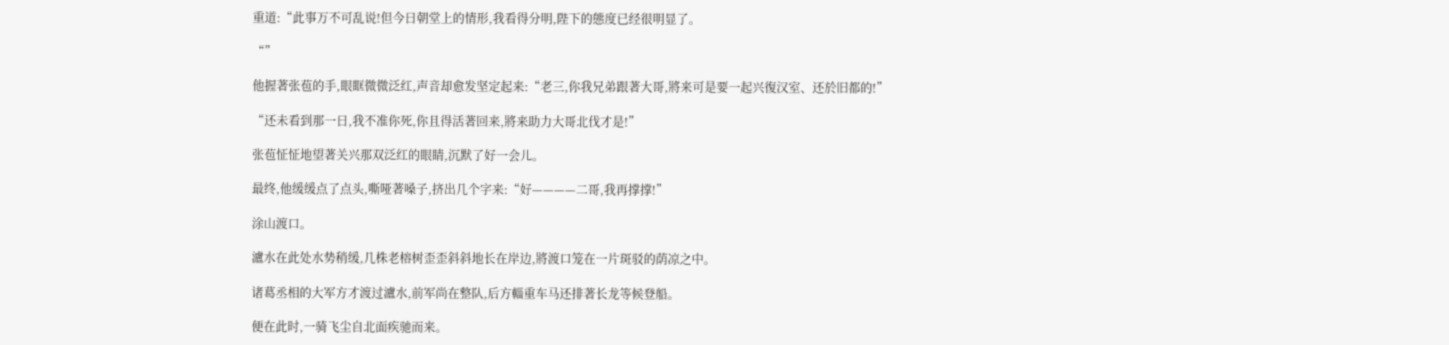重道:“此事万不可乱说!但今日朝堂上的情形,我看得分明,陛下的態度已经很明显了。

“”

他握著张苞的手,眼眶微微泛红,声音却愈发坚定起来:“老三,你我兄弟跟著大哥,將来可是要一起兴復汉室、还於旧都的!”

“还未看到那一日,我不准你死,你且得活著回来,將来助力大哥北伐才是!”

张苞怔怔地望著关兴那双泛红的眼睛,沉默了好一会儿。

最终,他缓缓点了点头,嘶哑著嗓子,挤出几个字来:“好————二哥,我再撑撑!”

涂山渡口。

瀘水在此处水势稍缓,几株老榕树歪歪斜斜地长在岸边,將渡口笼在一片斑驳的荫凉之中。

诸葛丞相的大军方才渡过瀘水,前军尚在整队,后方輜重车马还排著长龙等候登船。

便在此时,一骑飞尘自北面疾驰而来。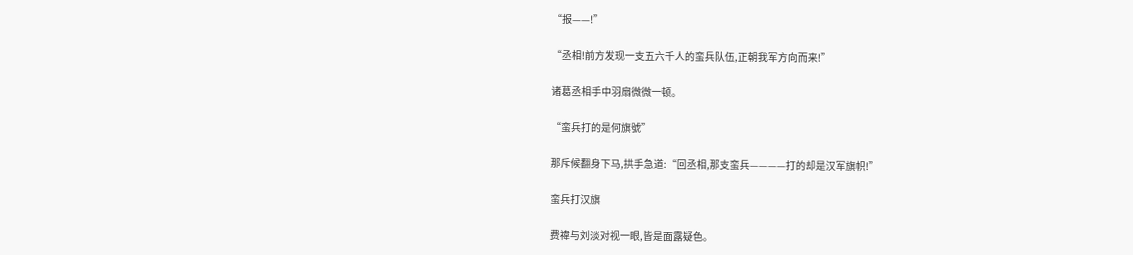“报——!”

“丞相!前方发现一支五六千人的蛮兵队伍,正朝我军方向而来!”

诸葛丞相手中羽扇微微一顿。

“蛮兵打的是何旗號”

那斥候翻身下马,拱手急道:“回丞相,那支蛮兵————打的却是汉军旗帜!”

蛮兵打汉旗

费禕与刘淡对视一眼,皆是面露疑色。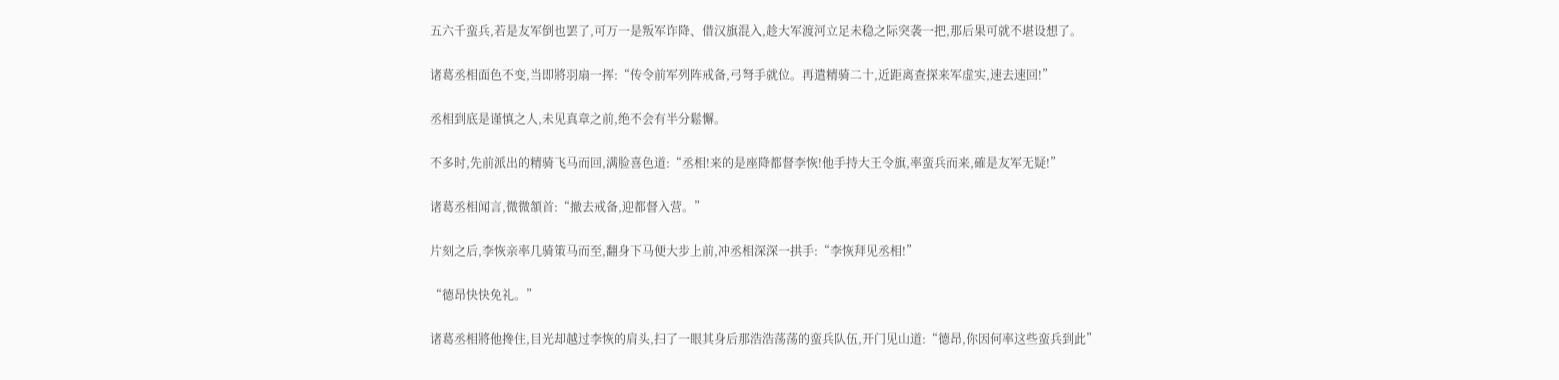五六千蛮兵,若是友军倒也罢了,可万一是叛军诈降、借汉旗混入,趁大军渡河立足未稳之际突袭一把,那后果可就不堪设想了。

诸葛丞相面色不变,当即將羽扇一挥:“传令前军列阵戒备,弓弩手就位。再遣精骑二十,近距离查探来军虚实,速去速回!”

丞相到底是谨慎之人,未见真章之前,绝不会有半分鬆懈。

不多时,先前派出的精骑飞马而回,满脸喜色道:“丞相!来的是座降都督李恢!他手持大王令旗,率蛮兵而来,確是友军无疑!”

诸葛丞相闻言,微微頷首:“撤去戒备,迎都督入营。”

片刻之后,李恢亲率几骑策马而至,翻身下马便大步上前,冲丞相深深一拱手:“李恢拜见丞相!”

“德昂快快免礼。”

诸葛丞相將他搀住,目光却越过李恢的肩头,扫了一眼其身后那浩浩荡荡的蛮兵队伍,开门见山道:“德昂,你因何率这些蛮兵到此”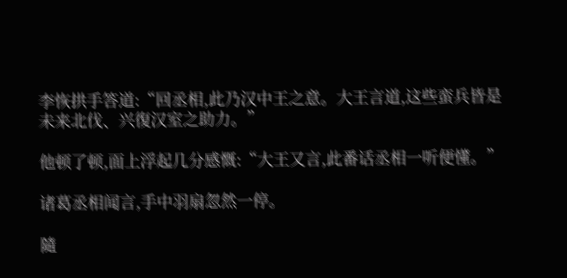李恢拱手答道:“回丞相,此乃汉中王之意。大王言道,这些蛮兵皆是未来北伐、兴復汉室之助力。”

他顿了顿,面上浮起几分感慨:“大王又言,此番话丞相一听便懂。”

诸葛丞相闻言,手中羽扇忽然一停。

隨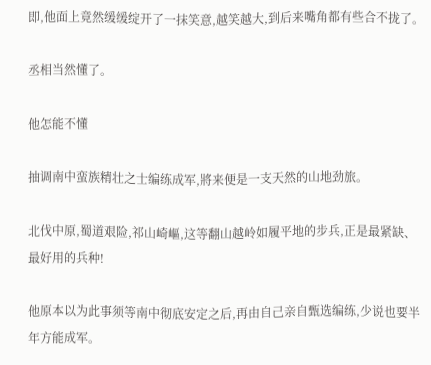即,他面上竟然缓缓绽开了一抹笑意,越笑越大,到后来嘴角都有些合不拢了。

丞相当然懂了。

他怎能不懂

抽调南中蛮族精壮之士编练成军,將来便是一支天然的山地劲旅。

北伐中原,蜀道艰险,祁山崎嶇,这等翻山越岭如履平地的步兵,正是最紧缺、最好用的兵种!

他原本以为此事须等南中彻底安定之后,再由自己亲自甄选编练,少说也要半年方能成军。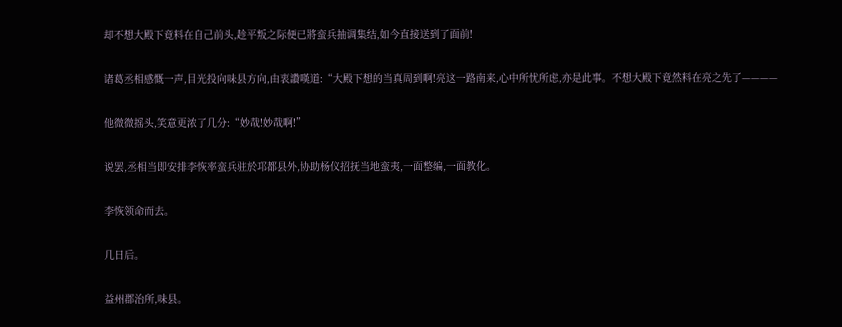却不想大殿下竟料在自己前头,趁平叛之际便已將蛮兵抽调集结,如今直接送到了面前!

诸葛丞相感慨一声,目光投向味县方向,由衷讚嘆道:“大殿下想的当真周到啊!亮这一路南来,心中所忧所虑,亦是此事。不想大殿下竟然料在亮之先了————

他微微摇头,笑意更浓了几分:“妙哉!妙哉啊!”

说罢,丞相当即安排李恢率蛮兵驻於邛都县外,协助杨仪招抚当地蛮夷,一面整编,一面教化。

李恢领命而去。

几日后。

益州郡治所,味县。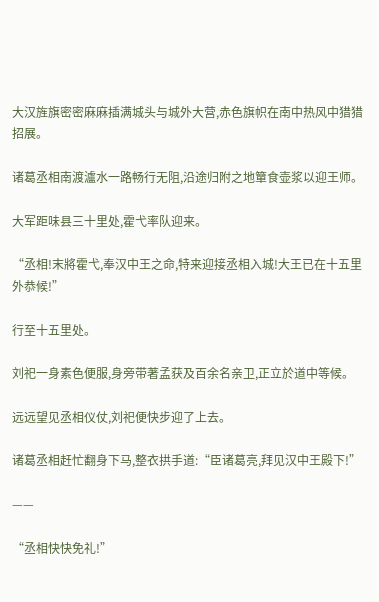大汉旌旗密密麻麻插满城头与城外大营,赤色旗帜在南中热风中猎猎招展。

诸葛丞相南渡瀘水一路畅行无阻,沿途归附之地簞食壶浆以迎王师。

大军距味县三十里处,霍弋率队迎来。

“丞相!末將霍弋,奉汉中王之命,特来迎接丞相入城!大王已在十五里外恭候!”

行至十五里处。

刘祀一身素色便服,身旁带著孟获及百余名亲卫,正立於道中等候。

远远望见丞相仪仗,刘祀便快步迎了上去。

诸葛丞相赶忙翻身下马,整衣拱手道:“臣诸葛亮,拜见汉中王殿下!”

——

“丞相快快免礼!”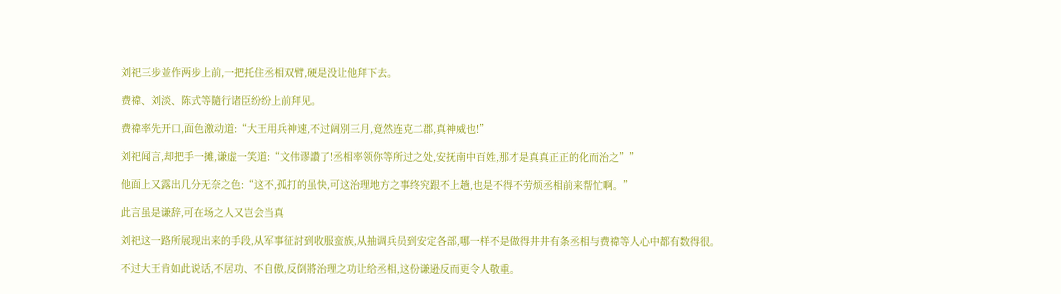刘祀三步並作两步上前,一把托住丞相双臂,硬是没让他拜下去。

费禕、刘淡、陈式等隨行诸臣纷纷上前拜见。

费禕率先开口,面色激动道:“大王用兵神速,不过阔別三月,竟然连克二郡,真神威也!”

刘祀闻言,却把手一摊,谦虚一笑道:“文伟谬讚了!丞相率领你等所过之处,安抚南中百姓,那才是真真正正的化而治之””

他面上又露出几分无奈之色:“这不,孤打的虽快,可这治理地方之事终究跟不上趟,也是不得不劳烦丞相前来帮忙啊。”

此言虽是谦辞,可在场之人又岂会当真

刘祀这一路所展现出来的手段,从军事征討到收服蛮族,从抽调兵员到安定各部,哪一样不是做得井井有条丞相与费禕等人心中都有数得很。

不过大王肯如此说话,不居功、不自傲,反倒將治理之功让给丞相,这份谦逊反而更令人敬重。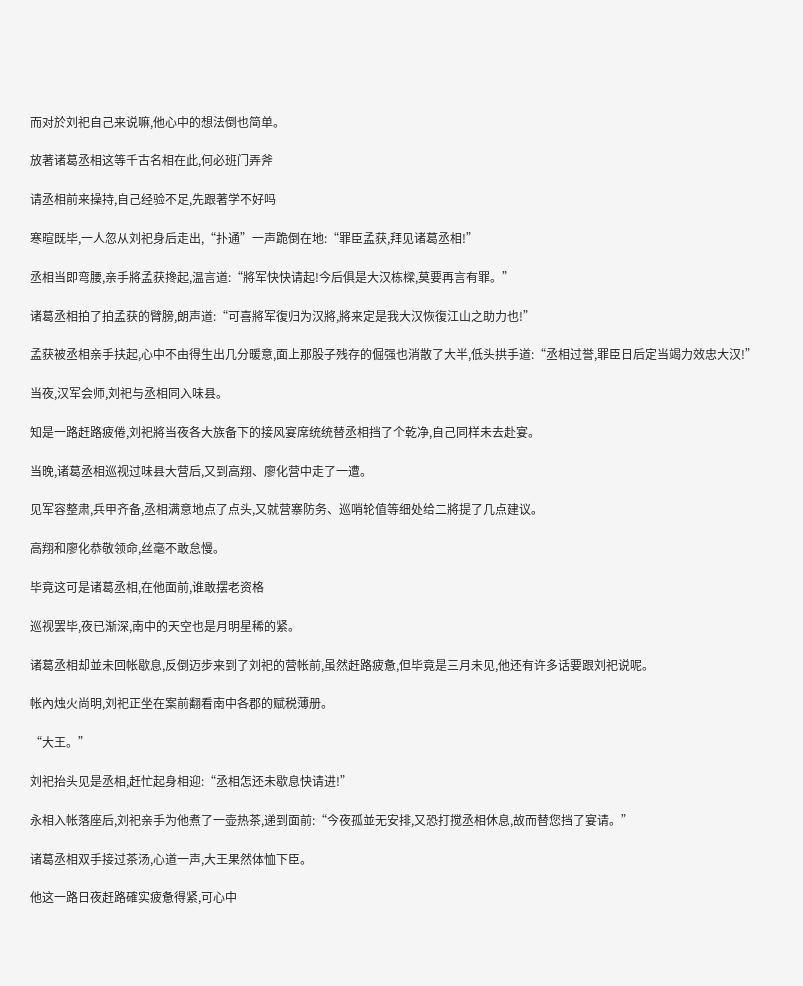而对於刘祀自己来说嘛,他心中的想法倒也简单。

放著诸葛丞相这等千古名相在此,何必班门弄斧

请丞相前来操持,自己经验不足,先跟著学不好吗

寒暄既毕,一人忽从刘祀身后走出,“扑通”一声跪倒在地:“罪臣孟获,拜见诸葛丞相!”

丞相当即弯腰,亲手將孟获搀起,温言道:“將军快快请起!今后俱是大汉栋樑,莫要再言有罪。”

诸葛丞相拍了拍孟获的臂膀,朗声道:“可喜將军復归为汉將,將来定是我大汉恢復江山之助力也!”

孟获被丞相亲手扶起,心中不由得生出几分暖意,面上那股子残存的倔强也消散了大半,低头拱手道:“丞相过誉,罪臣日后定当竭力效忠大汉!”

当夜,汉军会师,刘祀与丞相同入味县。

知是一路赶路疲倦,刘祀將当夜各大族备下的接风宴席统统替丞相挡了个乾净,自己同样未去赴宴。

当晚,诸葛丞相巡视过味县大营后,又到高翔、廖化营中走了一遭。

见军容整肃,兵甲齐备,丞相满意地点了点头,又就营寨防务、巡哨轮值等细处给二將提了几点建议。

高翔和廖化恭敬领命,丝毫不敢怠慢。

毕竟这可是诸葛丞相,在他面前,谁敢摆老资格

巡视罢毕,夜已渐深,南中的天空也是月明星稀的紧。

诸葛丞相却並未回帐歇息,反倒迈步来到了刘祀的营帐前,虽然赶路疲惫,但毕竟是三月未见,他还有许多话要跟刘祀说呢。

帐內烛火尚明,刘祀正坐在案前翻看南中各郡的赋税薄册。

“大王。”

刘祀抬头见是丞相,赶忙起身相迎:“丞相怎还未歇息快请进!”

永相入帐落座后,刘祀亲手为他煮了一壶热茶,递到面前:“今夜孤並无安排,又恐打搅丞相休息,故而替您挡了宴请。”

诸葛丞相双手接过茶汤,心道一声,大王果然体恤下臣。

他这一路日夜赶路確实疲惫得紧,可心中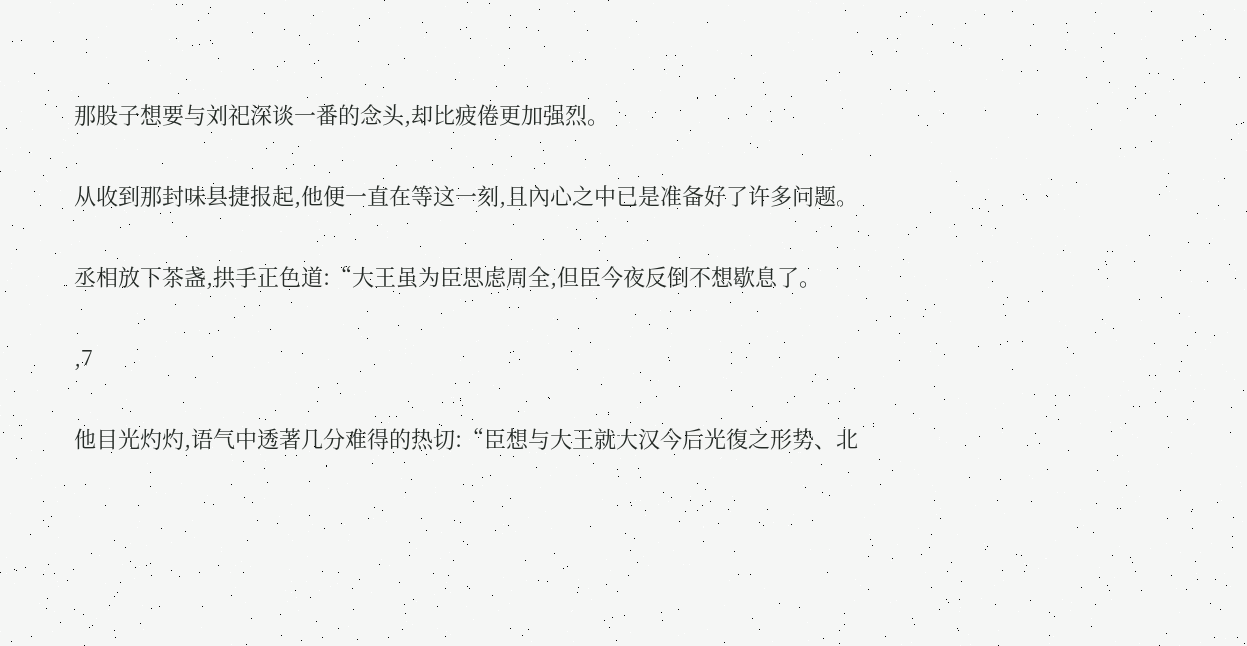那股子想要与刘祀深谈一番的念头,却比疲倦更加强烈。

从收到那封味县捷报起,他便一直在等这一刻,且內心之中已是准备好了许多问题。

丞相放下茶盏,拱手正色道:“大王虽为臣思虑周全,但臣今夜反倒不想歇息了。

,7

他目光灼灼,语气中透著几分难得的热切:“臣想与大王就大汉今后光復之形势、北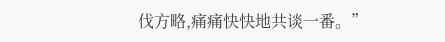伐方略,痛痛快快地共谈一番。”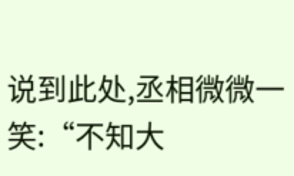说到此处,丞相微微一笑:“不知大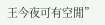王今夜可有空閒”